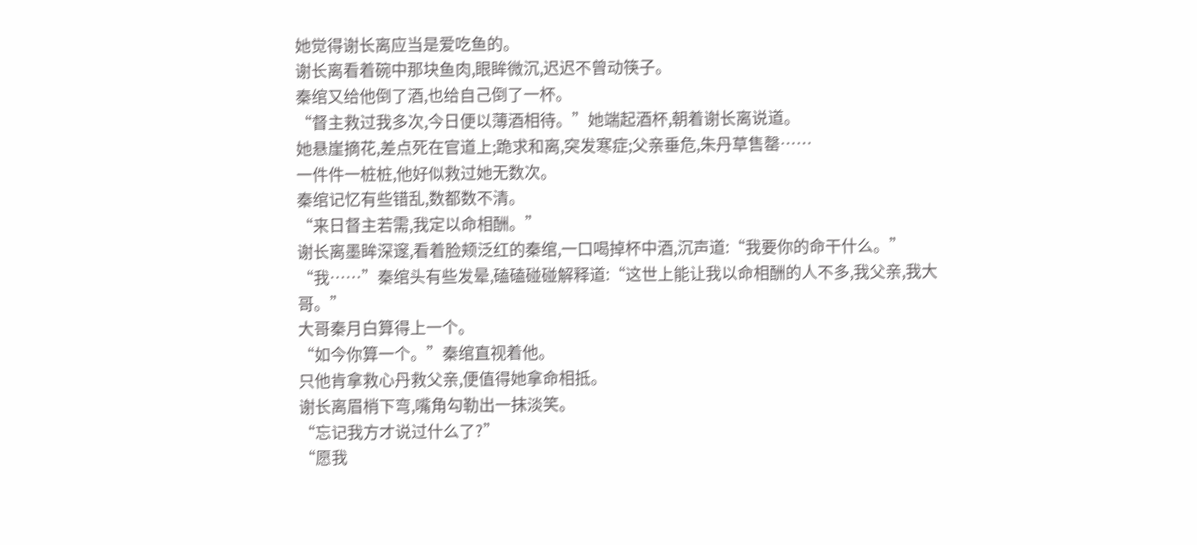她觉得谢长离应当是爱吃鱼的。
谢长离看着碗中那块鱼肉,眼眸微沉,迟迟不曾动筷子。
秦绾又给他倒了酒,也给自己倒了一杯。
“督主救过我多次,今日便以薄酒相待。”她端起酒杯,朝着谢长离说道。
她悬崖摘花,差点死在官道上;跪求和离,突发寒症;父亲垂危,朱丹草售罄……
一件件一桩桩,他好似救过她无数次。
秦绾记忆有些错乱,数都数不清。
“来日督主若需,我定以命相酬。”
谢长离墨眸深邃,看着脸颊泛红的秦绾,一口喝掉杯中酒,沉声道:“我要你的命干什么。”
“我……”秦绾头有些发晕,磕磕碰碰解释道:“这世上能让我以命相酬的人不多,我父亲,我大哥。”
大哥秦月白算得上一个。
“如今你算一个。”秦绾直视着他。
只他肯拿救心丹救父亲,便值得她拿命相抵。
谢长离眉梢下弯,嘴角勾勒出一抹淡笑。
“忘记我方才说过什么了?”
“愿我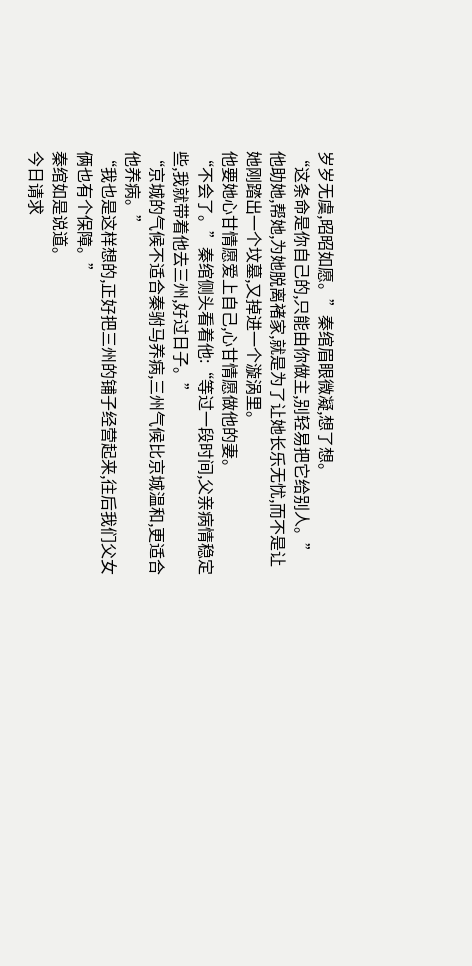岁岁无虞,昭昭如愿。”秦绾眉眼微凝,想了想。
“这条命是你自己的,只能由你做主,别轻易把它给别人。”
他助她,帮她,为她脱离褚家,就是为了让她长乐无忧,而不是让她刚踏出一个坟墓,又掉进一个漩涡里。
他要她心甘情愿爱上自己,心甘情愿做他的妻。
“不会了。”秦绾侧头看着他:“等过一段时间,父亲病情稳定些,我就带着他去三州,好过日子。”
“京城的气候不适合秦驸马养病,三州气候比京城温和,更适合他养病。”
“我也是这样想的,正好把三州的铺子经营起来,往后我们父女俩也有个保障。”
秦绾如是说道。
今日请求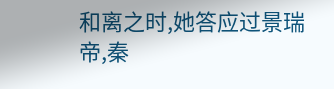和离之时,她答应过景瑞帝,秦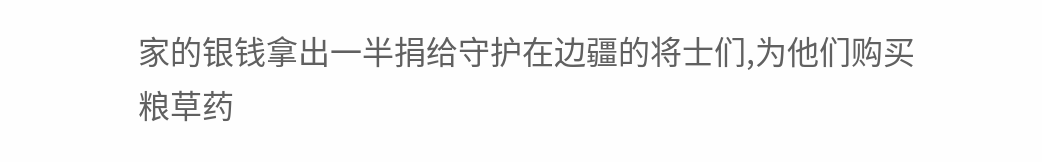家的银钱拿出一半捐给守护在边疆的将士们,为他们购买粮草药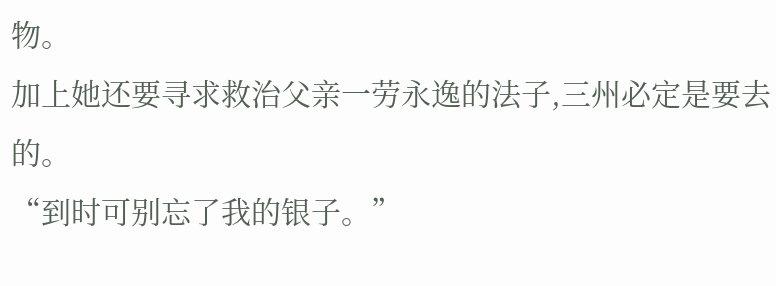物。
加上她还要寻求救治父亲一劳永逸的法子,三州必定是要去的。
“到时可别忘了我的银子。”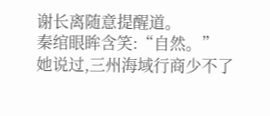谢长离随意提醒道。
秦绾眼眸含笑:“自然。”
她说过,三州海域行商少不了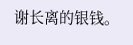谢长离的银钱。